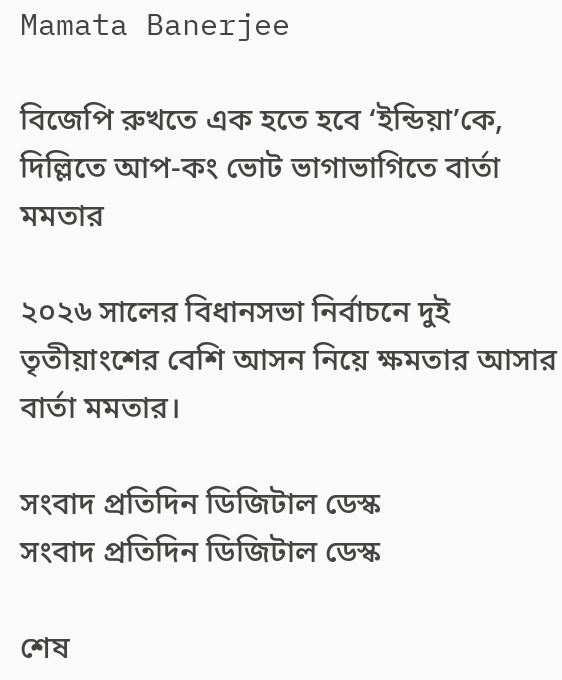Mamata Banerjee

বিজেপি রুখতে এক হতে হবে ‘ইন্ডিয়া’কে, দিল্লিতে আপ-কং ভোট ভাগাভাগিতে বার্তা মমতার

২০২৬ সালের বিধানসভা নির্বাচনে দুই তৃতীয়াংশের বেশি আসন নিয়ে ক্ষমতার আসার বার্তা মমতার।

সংবাদ প্রতিদিন ডিজিটাল ডেস্ক
সংবাদ প্রতিদিন ডিজিটাল ডেস্ক

শেষ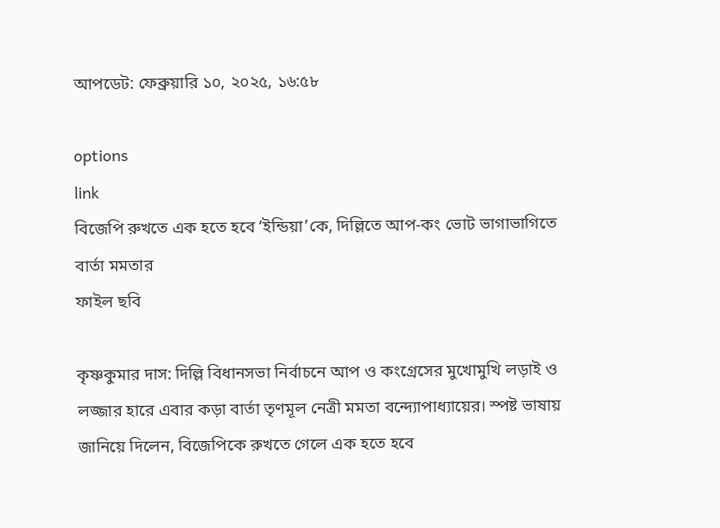আপডেট: ফেব্রুয়ারি ১০, ২০২৫, ১৬:৫৮

options
link
বিজেপি রুখতে এক হতে হবে ‘ইন্ডিয়া’কে, দিল্লিতে আপ-কং ভোট ভাগাভাগিতে বার্তা মমতার
ফাইল ছবি

কৃষ্ণকুমার দাস: দিল্লি বিধানসভা নির্বাচনে আপ ও কংগ্রেসের মুখোমুখি লড়াই ও লজ্জার হারে এবার কড়া বার্তা তৃণমূল নেত্রী মমতা বন্দ্যোপাধ্যায়ের। স্পষ্ট ভাষায় জানিয়ে দিলেন, বিজেপিকে রুখতে গেলে এক হতে হবে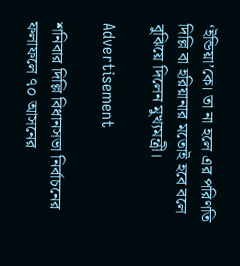‘ইন্ডিয়া’কে। তা না হলে এর পরিণতি দিল্লি বা হরিয়ানার মতোই হবে বলে বুঝিয়ে দিলেন মুখ্যমন্ত্রী।

Advertisement

শনিবার দিল্লি বিধানসভা নির্বাচনের ফলাফলে ৭০ আসনের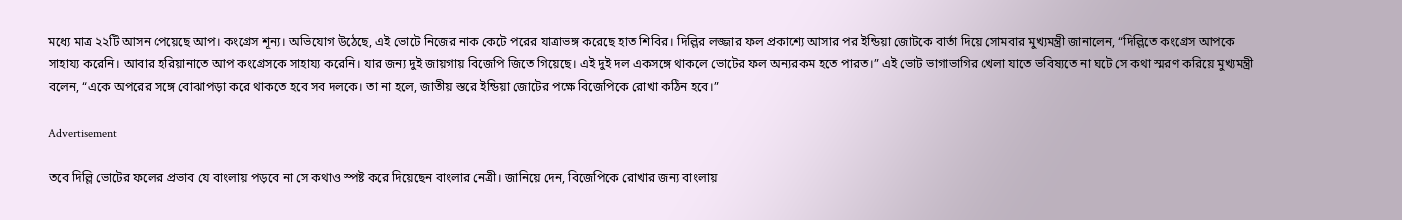মধ্যে মাত্র ২২টি আসন পেয়েছে আপ। কংগ্রেস শূন্য। অভিযোগ উঠেছে, এই ভোটে নিজের নাক কেটে পরের যাত্রাভঙ্গ করেছে হাত শিবির। দিল্লির লজ্জার ফল প্রকাশ্যে আসার পর ইন্ডিয়া জোটকে বার্তা দিয়ে সোমবার মুখ্যমন্ত্রী জানালেন, “দিল্লিতে কংগ্রেস আপকে সাহায্য করেনি। আবার হরিয়ানাতে আপ কংগ্রেসকে সাহায্য করেনি। যার জন্য দুই জায়গায় বিজেপি জিতে গিয়েছে। এই দুই দল একসঙ্গে থাকলে ভোটের ফল অন্যরকম হতে পারত।” এই ভোট ভাগাভাগির খেলা যাতে ভবিষ্যতে না ঘটে সে কথা স্মরণ করিয়ে মুখ্যমন্ত্রী বলেন, “একে অপরের সঙ্গে বোঝাপড়া করে থাকতে হবে সব দলকে। তা না হলে, জাতীয় স্তরে ইন্ডিয়া জোটের পক্ষে বিজেপিকে রোখা কঠিন হবে।”

Advertisement

তবে দিল্লি ভোটের ফলের প্রভাব যে বাংলায় পড়বে না সে কথাও স্পষ্ট করে দিয়েছেন বাংলার নেত্রী। জানিয়ে দেন, বিজেপিকে রোখার জন্য বাংলায়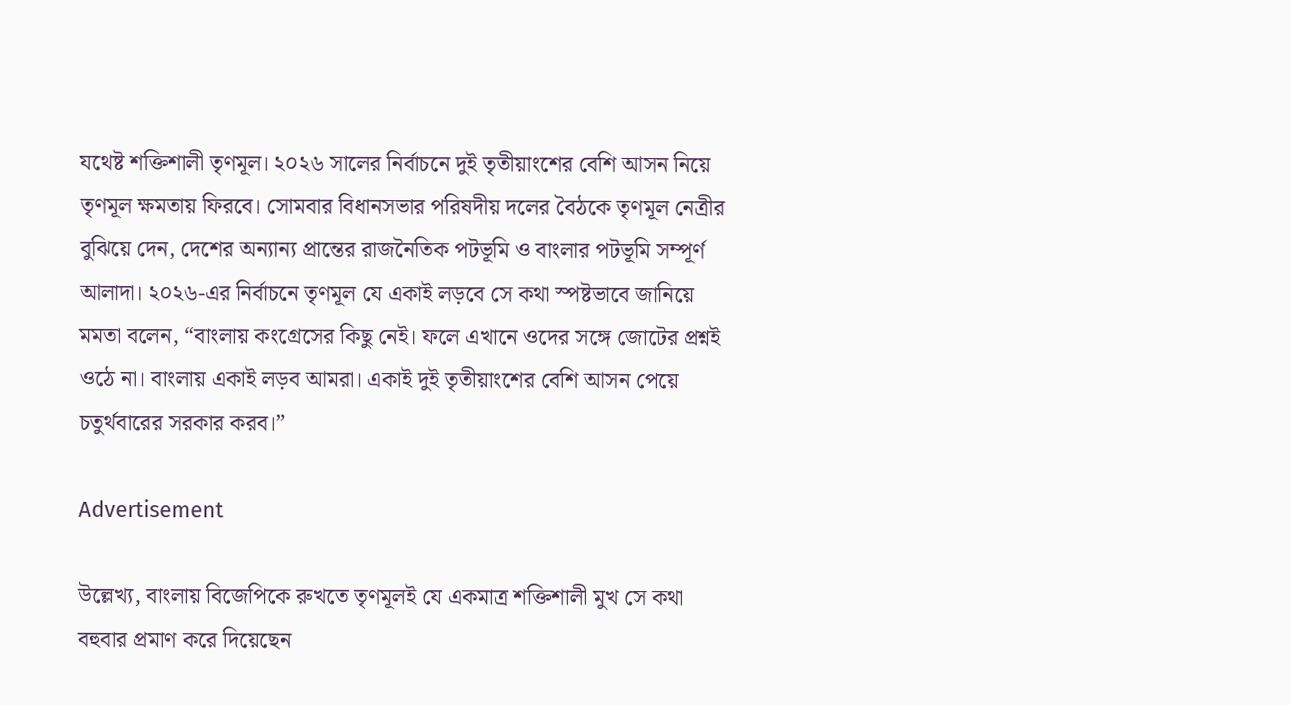যথেষ্ট শক্তিশালী তৃণমূল। ২০২৬ সালের নির্বাচনে দুই তৃতীয়াংশের বেশি আসন নিয়ে তৃণমূল ক্ষমতায় ফিরবে। সোমবার বিধানসভার পরিষদীয় দলের বৈঠকে তৃণমূল নেত্রীর বুঝিয়ে দেন, দেশের অন্যান্য প্রান্তের রাজনৈতিক পটভূমি ও বাংলার পটভূমি সম্পূর্ণ আলাদা। ২০২৬-এর নির্বাচনে তৃণমূল যে একাই লড়বে সে কথা স্পষ্টভাবে জানিয়ে মমতা বলেন, “বাংলায় কংগ্রেসের কিছু নেই। ফলে এখানে ওদের সঙ্গে জোটের প্রশ্নই ওঠে না। বাংলায় একাই লড়ব আমরা। একাই দুই তৃতীয়াংশের বেশি আসন পেয়ে চতুর্থবারের সরকার করব।”

Advertisement

উল্লেখ্য, বাংলায় বিজেপিকে রুখতে তৃণমূলই যে একমাত্র শক্তিশালী মুখ সে কথা বহুবার প্রমাণ করে দিয়েছেন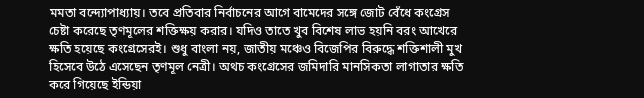মমতা বন্দ্যোপাধ্যায়। তবে প্রতিবার নির্বাচনের আগে বামেদের সঙ্গে জোট বেঁধে কংগ্রেস চেষ্টা করেছে তৃণমূলের শক্তিক্ষয় করার। যদিও তাতে খুব বিশেষ লাভ হয়নি বরং আখেরে ক্ষতি হয়েছে কংগ্রেসেরই। শুধু বাংলা নয়, জাতীয় মঞ্চেও বিজেপির বিরুদ্ধে শক্তিশালী মুখ হিসেবে উঠে এসেছেন তৃণমূল নেত্রী। অথচ কংগ্রেসের জমিদারি মানসিকতা লাগাতার ক্ষতি করে গিয়েছে ইন্ডিয়া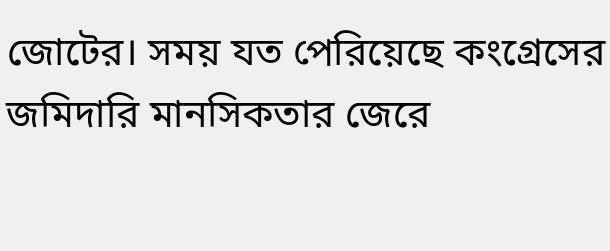জোটের। সময় যত পেরিয়েছে কংগ্রেসের জমিদারি মানসিকতার জেরে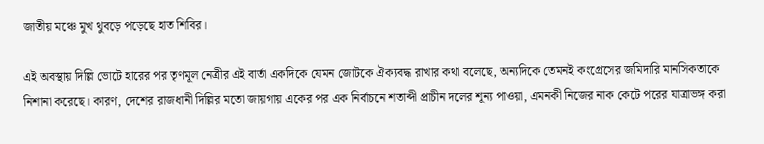জাতীয় মঞ্চে মুখ থুবড়ে পড়েছে হাত শিবির।

এই অবস্থায় দিল্লি ভোটে হারের পর তৃণমূল নেত্রীর এই বার্তা একদিকে যেমন জোটকে ঐক্যবদ্ধ রাখার কথা বলেছে, অন্যদিকে তেমনই কংগ্রেসের জমিদারি মানসিকতাকে নিশানা করেছে। কারণ, দেশের রাজধানী দিল্লির মতো জায়গায় একের পর এক নির্বাচনে শতাব্দী প্রাচীন দলের শূন্য পাওয়া, এমনকী নিজের নাক কেটে পরের যাত্রাভঙ্গ করা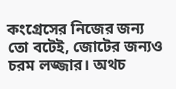কংগ্রেসের নিজের জন্য তো বটেই, জোটের জন্যও চরম লজ্জার। অথচ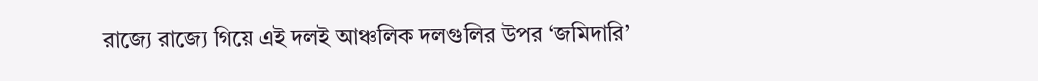রাজ্যে রাজ্যে গিয়ে এই দলই আঞ্চলিক দলগুলির উপর ‘জমিদারি’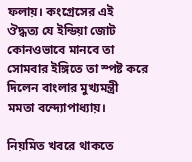ফলায়। কংগ্রেসের এই ঔদ্ধত্য যে ইন্ডিয়া জোট কোনওভাবে মানবে তা সোমবার ইঙ্গিতে তা স্পষ্ট করে দিলেন বাংলার মুখ্যমন্ত্রী মমতা বন্দ্যোপাধ্যায়।

নিয়মিত খবরে থাকতে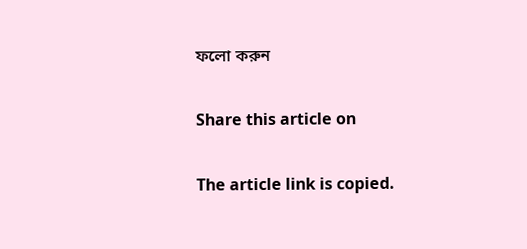ফলো করুন

Share this article on

The article link is copied.